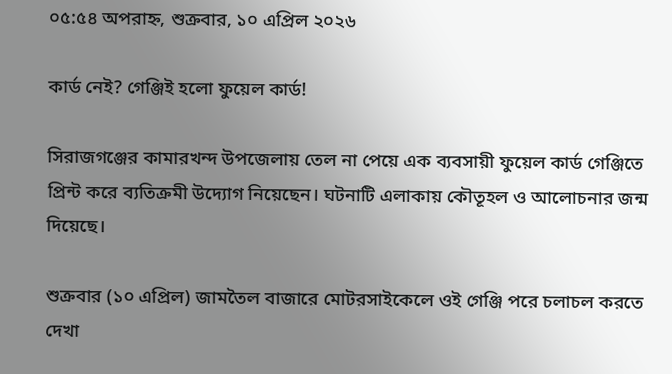০৫:৫৪ অপরাহ্ন, শুক্রবার, ১০ এপ্রিল ২০২৬

কার্ড নেই? গেঞ্জিই হলো ফুয়েল কার্ড!

সিরাজগঞ্জের কামারখন্দ উপজেলায় তেল না পেয়ে এক ব্যবসায়ী ফুয়েল কার্ড গেঞ্জিতে প্রিন্ট করে ব্যতিক্রমী উদ্যোগ নিয়েছেন। ঘটনাটি এলাকায় কৌতূহল ও আলোচনার জন্ম দিয়েছে।

শুক্রবার (১০ এপ্রিল) জামতৈল বাজারে মোটরসাইকেলে ওই গেঞ্জি পরে চলাচল করতে দেখা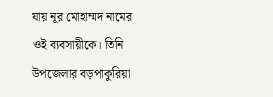যায় নূর মোহাম্মদ নামের ওই ব্যবসায়ীকে। তিনি উপজেলার বড়পাকুরিয়া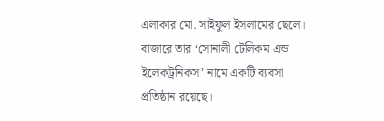এলাকার মো. সাইফুল ইসলামের ছেলে। বাজারে তার ‘সোনালী টেলিকম এন্ড ইলেকট্রনিকস’ নামে একটি ব্যবসা প্রতিষ্ঠান রয়েছে।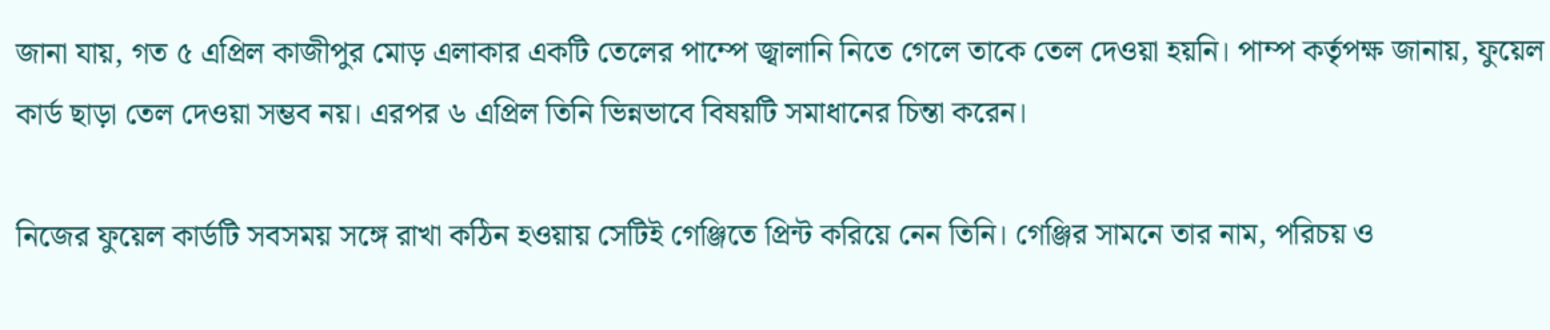জানা যায়, গত ৫ এপ্রিল কাজীপুর মোড় এলাকার একটি তেলের পাম্পে জ্বালানি নিতে গেলে তাকে তেল দেওয়া হয়নি। পাম্প কর্তৃপক্ষ জানায়, ফুয়েল কার্ড ছাড়া তেল দেওয়া সম্ভব নয়। এরপর ৬ এপ্রিল তিনি ভিন্নভাবে বিষয়টি সমাধানের চিন্তা করেন।

নিজের ফুয়েল কার্ডটি সবসময় সঙ্গে রাখা কঠিন হওয়ায় সেটিই গেঞ্জিতে প্রিন্ট করিয়ে নেন তিনি। গেঞ্জির সামনে তার নাম, পরিচয় ও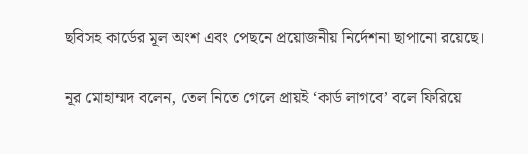ছবিসহ কার্ডের মূল অংশ এবং পেছনে প্রয়োজনীয় নির্দেশনা ছাপানো রয়েছে।

নূর মোহাম্মদ বলেন, তেল নিতে গেলে প্রায়ই ‘কার্ড লাগবে’ বলে ফিরিয়ে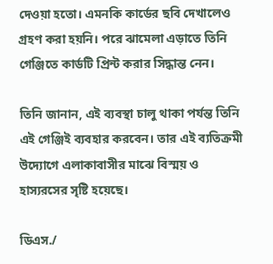দেওয়া হতো। এমনকি কার্ডের ছবি দেখালেও গ্রহণ করা হয়নি। পরে ঝামেলা এড়াতে তিনি গেঞ্জিতে কার্ডটি প্রিন্ট করার সিদ্ধান্ত নেন।

তিনি জানান, এই ব্যবস্থা চালু থাকা পর্যন্ত তিনি এই গেঞ্জিই ব্যবহার করবেন। তার এই ব্যতিক্রমী উদ্যোগে এলাকাবাসীর মাঝে বিস্ময় ও হাস্যরসের সৃষ্টি হয়েছে।

ডিএস./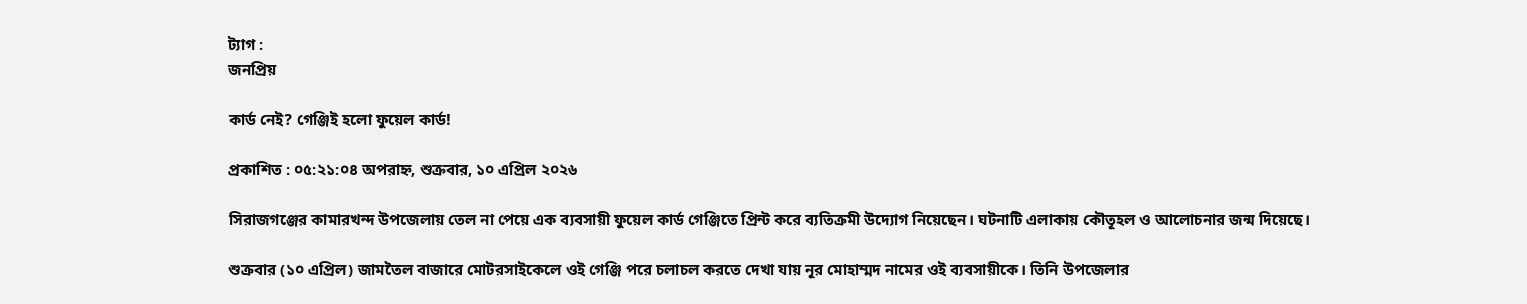ট্যাগ :
জনপ্রিয়

কার্ড নেই? গেঞ্জিই হলো ফুয়েল কার্ড!

প্রকাশিত : ০৫:২১:০৪ অপরাহ্ন, শুক্রবার, ১০ এপ্রিল ২০২৬

সিরাজগঞ্জের কামারখন্দ উপজেলায় তেল না পেয়ে এক ব্যবসায়ী ফুয়েল কার্ড গেঞ্জিতে প্রিন্ট করে ব্যতিক্রমী উদ্যোগ নিয়েছেন। ঘটনাটি এলাকায় কৌতূহল ও আলোচনার জন্ম দিয়েছে।

শুক্রবার (১০ এপ্রিল) জামতৈল বাজারে মোটরসাইকেলে ওই গেঞ্জি পরে চলাচল করতে দেখা যায় নূর মোহাম্মদ নামের ওই ব্যবসায়ীকে। তিনি উপজেলার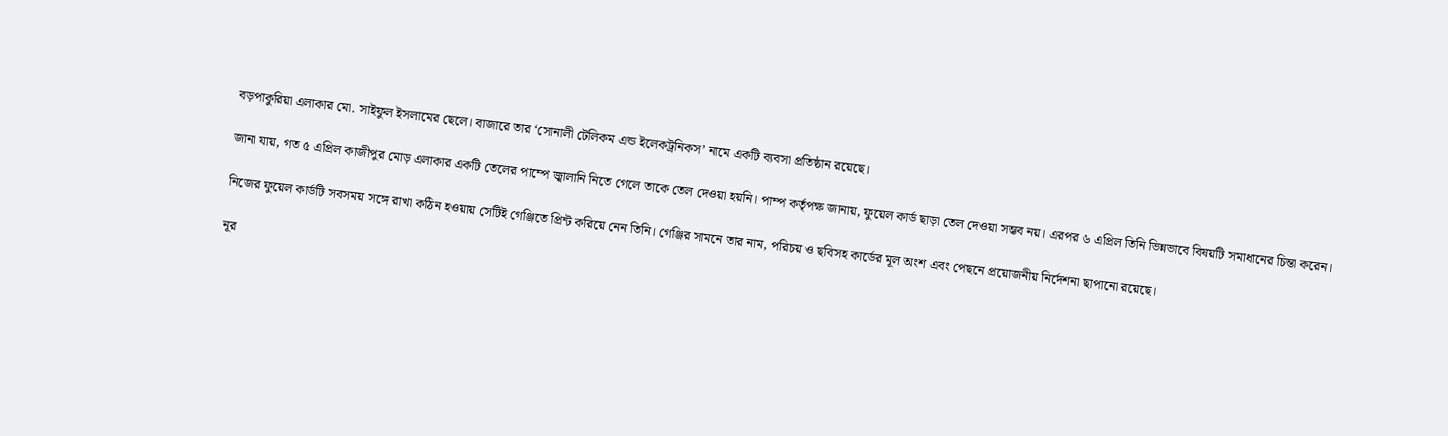বড়পাকুরিয়া এলাকার মো. সাইফুল ইসলামের ছেলে। বাজারে তার ‘সোনালী টেলিকম এন্ড ইলেকট্রনিকস’ নামে একটি ব্যবসা প্রতিষ্ঠান রয়েছে।

জানা যায়, গত ৫ এপ্রিল কাজীপুর মোড় এলাকার একটি তেলের পাম্পে জ্বালানি নিতে গেলে তাকে তেল দেওয়া হয়নি। পাম্প কর্তৃপক্ষ জানায়, ফুয়েল কার্ড ছাড়া তেল দেওয়া সম্ভব নয়। এরপর ৬ এপ্রিল তিনি ভিন্নভাবে বিষয়টি সমাধানের চিন্তা করেন।

নিজের ফুয়েল কার্ডটি সবসময় সঙ্গে রাখা কঠিন হওয়ায় সেটিই গেঞ্জিতে প্রিন্ট করিয়ে নেন তিনি। গেঞ্জির সামনে তার নাম, পরিচয় ও ছবিসহ কার্ডের মূল অংশ এবং পেছনে প্রয়োজনীয় নির্দেশনা ছাপানো রয়েছে।

নূর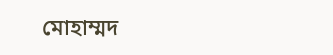মোহাম্মদ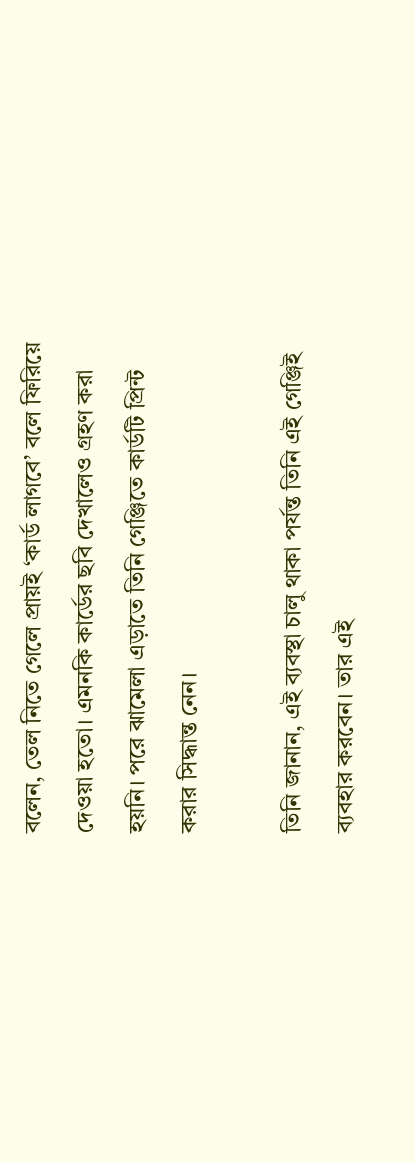বলেন, তেল নিতে গেলে প্রায়ই ‘কার্ড লাগবে’ বলে ফিরিয়ে দেওয়া হতো। এমনকি কার্ডের ছবি দেখালেও গ্রহণ করা হয়নি। পরে ঝামেলা এড়াতে তিনি গেঞ্জিতে কার্ডটি প্রিন্ট করার সিদ্ধান্ত নেন।

তিনি জানান, এই ব্যবস্থা চালু থাকা পর্যন্ত তিনি এই গেঞ্জিই ব্যবহার করবেন। তার এই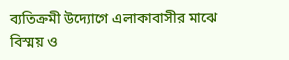ব্যতিক্রমী উদ্যোগে এলাকাবাসীর মাঝে বিস্ময় ও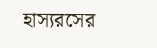হাস্যরসের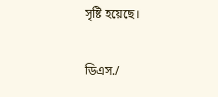সৃষ্টি হয়েছে।

ডিএস./